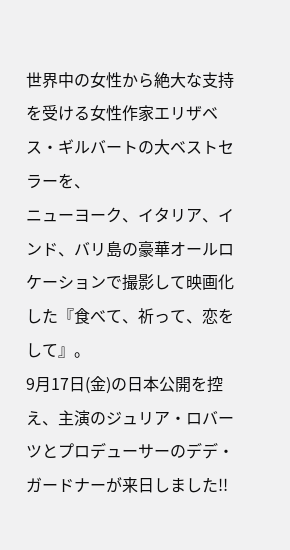世界中の女性から絶大な支持を受ける女性作家エリザベス・ギルバートの大ベストセラーを、
ニューヨーク、イタリア、インド、バリ島の豪華オールロケーションで撮影して映画化した『食べて、祈って、恋をして』。
9月17日(金)の日本公開を控え、主演のジュリア・ロバーツとプロデューサーのデデ・ガードナーが来日しました!!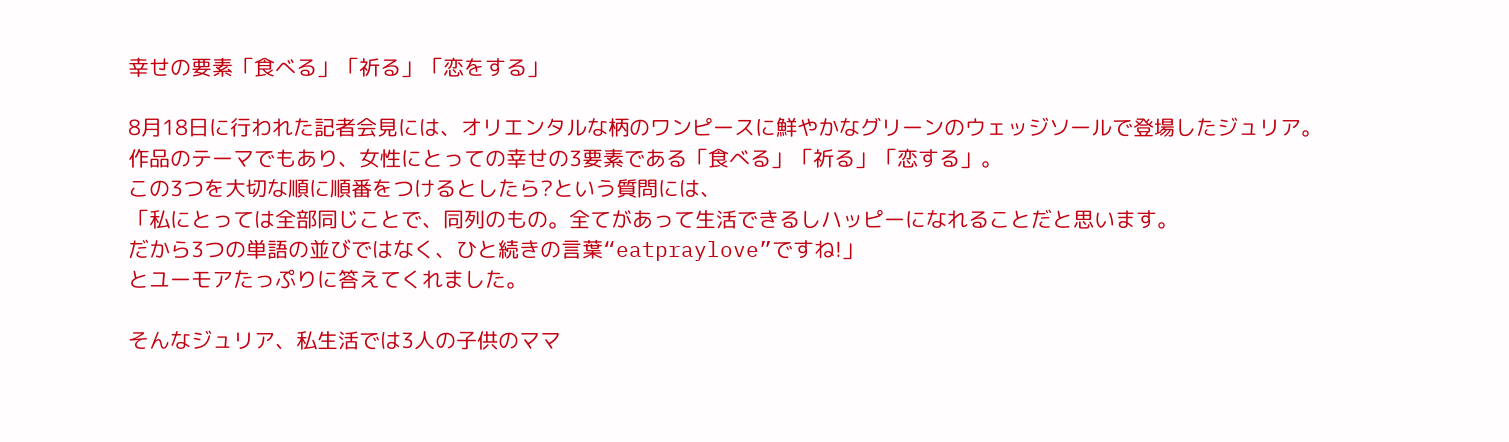幸せの要素「食べる」「祈る」「恋をする」

8月18日に行われた記者会見には、オリエンタルな柄のワンピースに鮮やかなグリーンのウェッジソールで登場したジュリア。
作品のテーマでもあり、女性にとっての幸せの3要素である「食べる」「祈る」「恋する」。
この3つを大切な順に順番をつけるとしたら?という質問には、
「私にとっては全部同じことで、同列のもの。全てがあって生活できるしハッピーになれることだと思います。
だから3つの単語の並びではなく、ひと続きの言葉“eatpraylove”ですね!」
とユーモアたっぷりに答えてくれました。

そんなジュリア、私生活では3人の子供のママ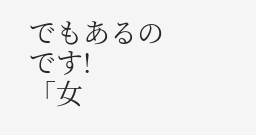でもあるのです!
「女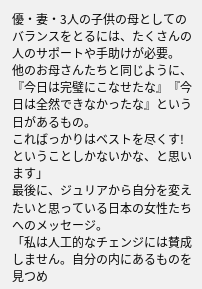優・妻・3人の子供の母としてのバランスをとるには、たくさんの人のサポートや手助けが必要。
他のお母さんたちと同じように、『今日は完璧にこなせたな』『今日は全然できなかったな』という日があるもの。
こればっかりはベストを尽くす!ということしかないかな、と思います」
最後に、ジュリアから自分を変えたいと思っている日本の女性たちへのメッセージ。
「私は人工的なチェンジには賛成しません。自分の内にあるものを見つめ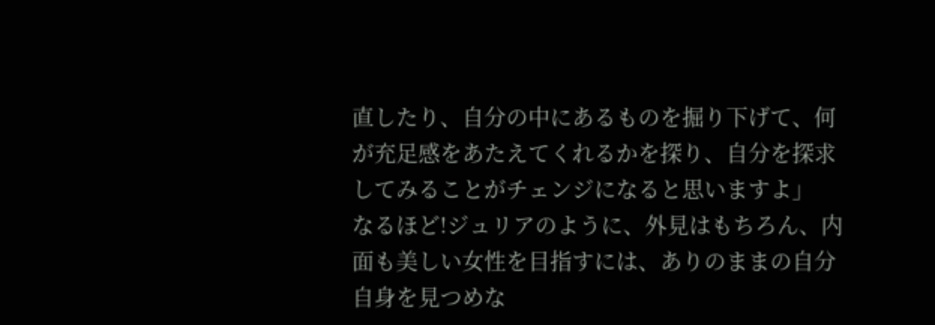直したり、自分の中にあるものを掘り下げて、何が充足感をあたえてくれるかを探り、自分を探求してみることがチェンジになると思いますよ」
なるほど!ジュリアのように、外見はもちろん、内面も美しい女性を目指すには、ありのままの自分自身を見つめな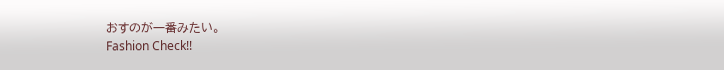おすのが一番みたい。
Fashion Check!!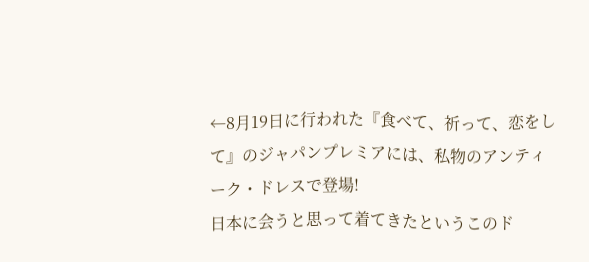←8月19日に行われた『食べて、祈って、恋をして』のジャパンプレミアには、私物のアンティーク・ドレスで登場!
日本に会うと思って着てきたというこのド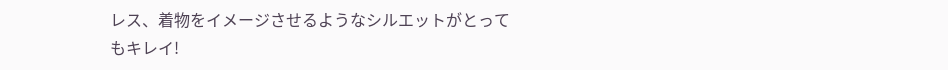レス、着物をイメージさせるようなシルエットがとってもキレイ!